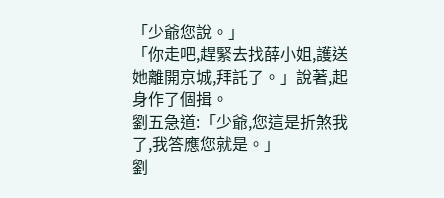「少爺您說。」
「你走吧,趕緊去找薛小姐,護送她離開京城,拜託了。」說著,起身作了個揖。
劉五急道:「少爺,您這是折煞我了,我答應您就是。」
劉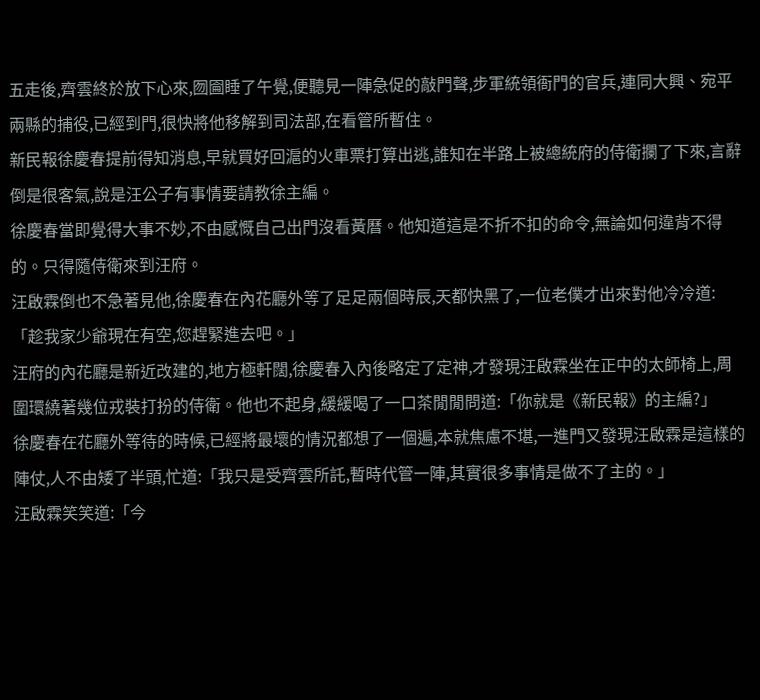五走後,齊雲終於放下心來,囫圇睡了午覺,便聽見一陣急促的敲門聲,步軍統領衙門的官兵,連同大興、宛平兩縣的捕役,已經到門,很快將他移解到司法部,在看管所暫住。
新民報徐慶春提前得知消息,早就買好回滬的火車票打算出逃,誰知在半路上被總統府的侍衛攔了下來,言辭倒是很客氣,說是汪公子有事情要請教徐主編。
徐慶春當即覺得大事不妙,不由感慨自己出門沒看黃曆。他知道這是不折不扣的命令,無論如何違背不得的。只得隨侍衛來到汪府。
汪啟霖倒也不急著見他,徐慶春在內花廳外等了足足兩個時辰,天都快黑了,一位老僕才出來對他冷冷道:「趁我家少爺現在有空,您趕緊進去吧。」
汪府的內花廳是新近改建的,地方極軒闊,徐慶春入內後略定了定神,才發現汪啟霖坐在正中的太師椅上,周圍環繞著幾位戎裝打扮的侍衛。他也不起身,緩緩喝了一口茶閒閒問道:「你就是《新民報》的主編?」
徐慶春在花廳外等待的時候,已經將最壞的情況都想了一個遍,本就焦慮不堪,一進門又發現汪啟霖是這樣的陣仗,人不由矮了半頭,忙道:「我只是受齊雲所託,暫時代管一陣,其實很多事情是做不了主的。」
汪啟霖笑笑道:「今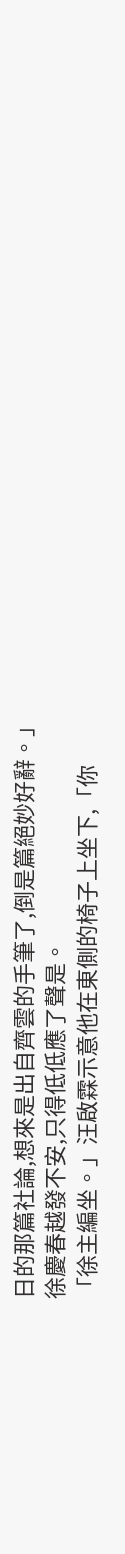日的那篇社論,想來是出自齊雲的手筆了,倒是篇絕妙好辭。」
徐慶春越發不安,只得低低應了聲是。
「徐主編坐。」汪啟霖示意他在東側的椅子上坐下,「你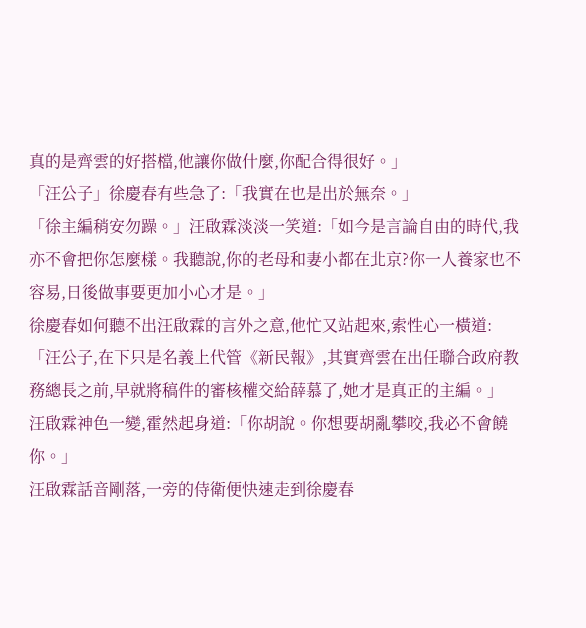真的是齊雲的好搭檔,他讓你做什麼,你配合得很好。」
「汪公子」徐慶春有些急了:「我實在也是出於無奈。」
「徐主編稍安勿躁。」汪啟霖淡淡一笑道:「如今是言論自由的時代,我亦不會把你怎麼樣。我聽說,你的老母和妻小都在北京?你一人養家也不容易,日後做事要更加小心才是。」
徐慶春如何聽不出汪啟霖的言外之意,他忙又站起來,索性心一橫道:「汪公子,在下只是名義上代管《新民報》,其實齊雲在出任聯合政府教務總長之前,早就將稿件的審核權交給薛慕了,她才是真正的主編。」
汪啟霖神色一變,霍然起身道:「你胡說。你想要胡亂攀咬,我必不會饒你。」
汪啟霖話音剛落,一旁的侍衛便快速走到徐慶春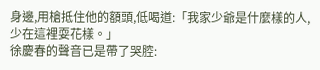身邊,用槍抵住他的額頭,低喝道:「我家少爺是什麼樣的人,少在這裡耍花樣。」
徐慶春的聲音已是帶了哭腔: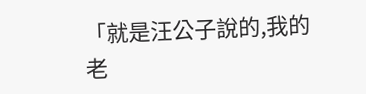「就是汪公子說的,我的老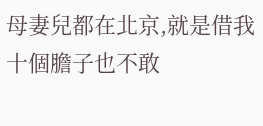母妻兒都在北京,就是借我十個膽子也不敢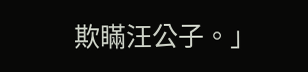欺瞞汪公子。」